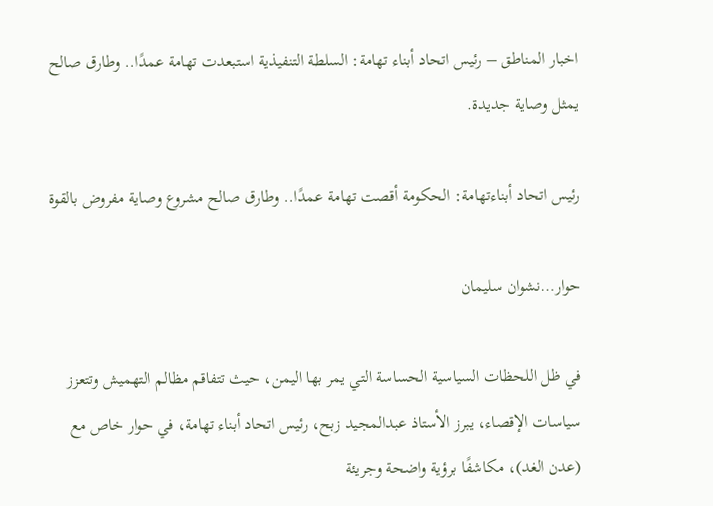اخبار المناطق – رئيس اتحاد أبناء تهامة: السلطة التنفيذية استبعدت تهامة عمدًا.. وطارق صالح يمثل وصاية جديدة.

رئيس اتحاد أبناءتهامة: الحكومة أقصت تهامة عمدًا.. وطارق صالح مشروع وصاية مفروض بالقوة

حوار…نشوان سليمان

في ظل اللحظات السياسية الحساسة التي يمر بها اليمن، حيث تتفاقم مظالم التهميش وتتعزز سياسات الإقصاء، يبرز الأستاذ عبدالمجيد زبح، رئيس اتحاد أبناء تهامة، في حوار خاص مع (عدن الغد)، مكاشفًا برؤية واضحة وجريئة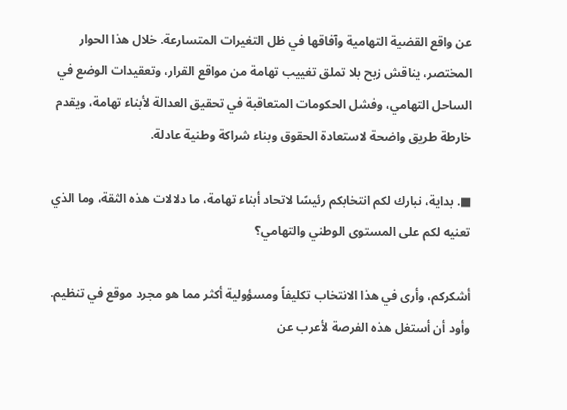عن واقع القضية التهامية وآفاقها في ظل التغيرات المتسارعة. خلال هذا الحوار المختصر، يناقش زبح بلا تملق تغييب تهامة من مواقع القرار، وتعقيدات الوضع في الساحل التهامي، وفشل الحكومات المتعاقبة في تحقيق العدالة لأبناء تهامة، ويقدم خارطة طريق واضحة لاستعادة الحقوق وبناء شراكة وطنية عادلة.

■. بداية، نبارك لكم انتخابكم رئيسًا لاتحاد أبناء تهامة، ما دلالات هذه الثقة، وما الذي تعنيه لكم على المستوى الوطني والتهامي؟

أشكركم، وأرى في هذا الانتخاب تكليفاً ومسؤولية أكثر مما هو مجرد موقع في تنظيم. وأود أن أستغل هذه الفرصة لأعرب عن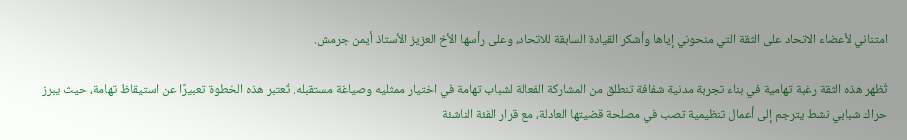امتناني لأعضاء الاتحاد على الثقة التي منحوني إياها وأشكر القيادة السابقة للاتحاد، وعلى رأسها الأخ العزيز الأستاذ أيمن جرمش.

تُظهر هذه الثقة رغبة تهامية في بناء تجربة مدنية شفافة تنطلق من المشاركة الفعالة لشباب تهامة في اختيار ممثليه وصياغة مستقبله. تُعتبر هذه الخطوة تعبيرًا عن استيقاظ تهامة، حيث يبرز حراك شبابي نشط يترجم إلى أعمال تنظيمية تصب في مصلحة قضيتها العادلة، مع قرار الفئة الناشئة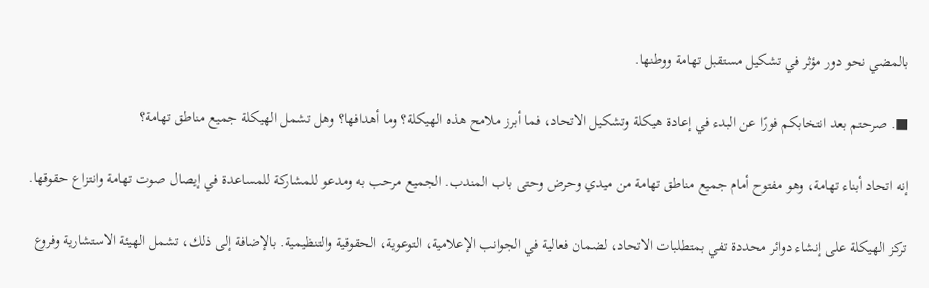بالمضي نحو دور مؤثر في تشكيل مستقبل تهامة ووطنها.

■. صرحتم بعد انتخابكم فورًا عن البدء في إعادة هيكلة وتشكيل الاتحاد، فما أبرز ملامح هذه الهيكلة؟ وما أهدافها؟ وهل تشمل الهيكلة جميع مناطق تهامة؟

إنه اتحاد أبناء تهامة، وهو مفتوح أمام جميع مناطق تهامة من ميدي وحرض وحتى باب المندب. الجميع مرحب به ومدعو للمشاركة للمساعدة في إيصال صوت تهامة وانتزاع حقوقها.

تركز الهيكلة على إنشاء دوائر محددة تفي بمتطلبات الاتحاد، لضمان فعالية في الجوانب الإعلامية، التوعوية، الحقوقية والتنظيمية. بالإضافة إلى ذلك، تشمل الهيئة الاستشارية وفروع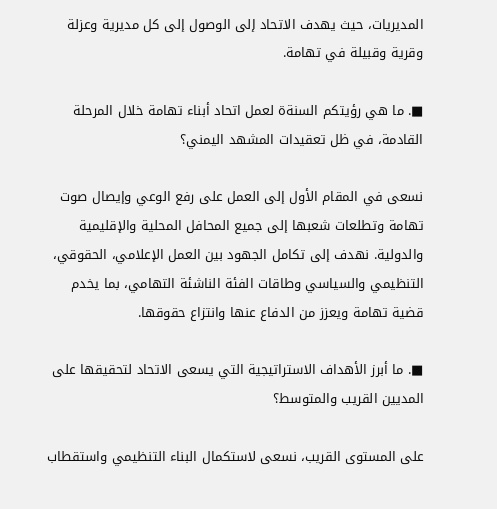المديريات، حيث يهدف الاتحاد إلى الوصول إلى كل مديرية وعزلة وقرية وقبيلة في تهامة.

■. ما هي رؤيتكم السنةة لعمل اتحاد أبناء تهامة خلال المرحلة القادمة، في ظل تعقيدات المشهد اليمني؟

نسعى في المقام الأول إلى العمل على رفع الوعي وإيصال صوت تهامة وتطلعات شعبها إلى جميع المحافل المحلية والإقليمية والدولية. نهدف إلى تكامل الجهود بين العمل الإعلامي، الحقوقي، التنظيمي والسياسي وطاقات الفئة الناشئة التهامي، بما يخدم قضية تهامة ويعزز من الدفاع عنها وانتزاع حقوقها.

■. ما أبرز الأهداف الاستراتيجية التي يسعى الاتحاد لتحقيقها على المديين القريب والمتوسط؟

على المستوى القريب، نسعى لاستكمال البناء التنظيمي واستقطاب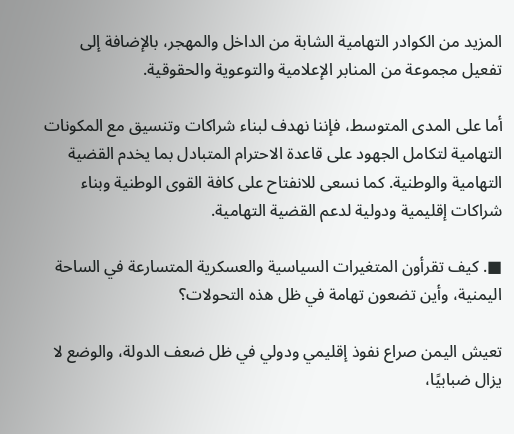المزيد من الكوادر التهامية الشابة من الداخل والمهجر، بالإضافة إلى تفعيل مجموعة من المنابر الإعلامية والتوعوية والحقوقية.

أما على المدى المتوسط، فإننا نهدف لبناء شراكات وتنسيق مع المكونات التهامية لتكامل الجهود على قاعدة الاحترام المتبادل بما يخدم القضية التهامية والوطنية. كما نسعى للانفتاح على كافة القوى الوطنية وبناء شراكات إقليمية ودولية لدعم القضية التهامية.

■. كيف تقرأون المتغيرات السياسية والعسكرية المتسارعة في الساحة اليمنية، وأين تضعون تهامة في ظل هذه التحولات؟

تعيش اليمن صراع نفوذ إقليمي ودولي في ظل ضعف الدولة، والوضع لا يزال ضبابيًا،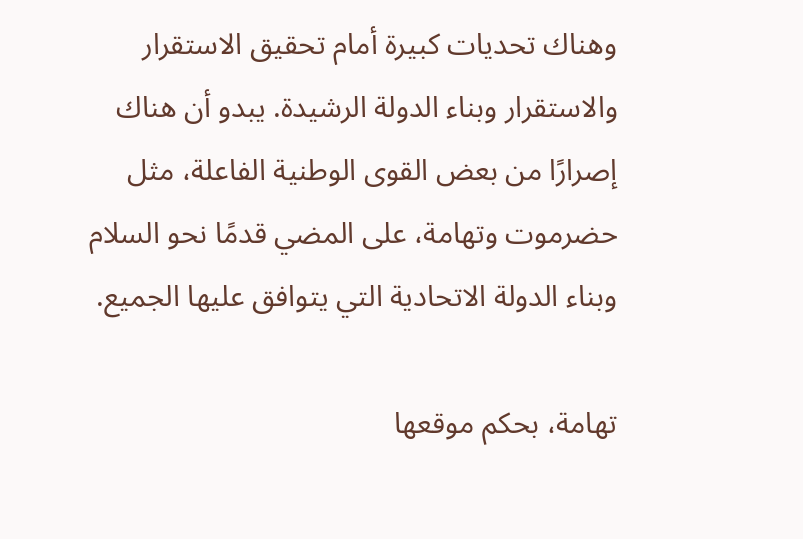وهناك تحديات كبيرة أمام تحقيق الاستقرار والاستقرار وبناء الدولة الرشيدة. يبدو أن هناك إصرارًا من بعض القوى الوطنية الفاعلة، مثل حضرموت وتهامة، على المضي قدمًا نحو السلام وبناء الدولة الاتحادية التي يتوافق عليها الجميع.

تهامة، بحكم موقعها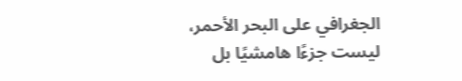الجغرافي على البحر الأحمر، ليست جزءًا هامشيًا بل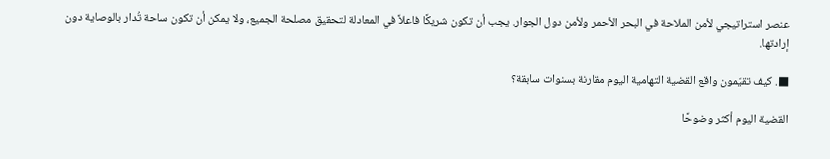عنصر استراتيجي لأمن الملاحة في البحر الأحمر ولأمن دول الجوار. يجب أن تكون شريكًا فاعلاً في المعادلة لتحقيق مصلحة الجميع، ولا يمكن أن تكون ساحة تُدار بالوصاية دون إرادتها.

■. كيف تقيّمون واقع القضية التهامية اليوم مقارنة بسنوات سابقة؟

القضية اليوم أكثر وضوحًا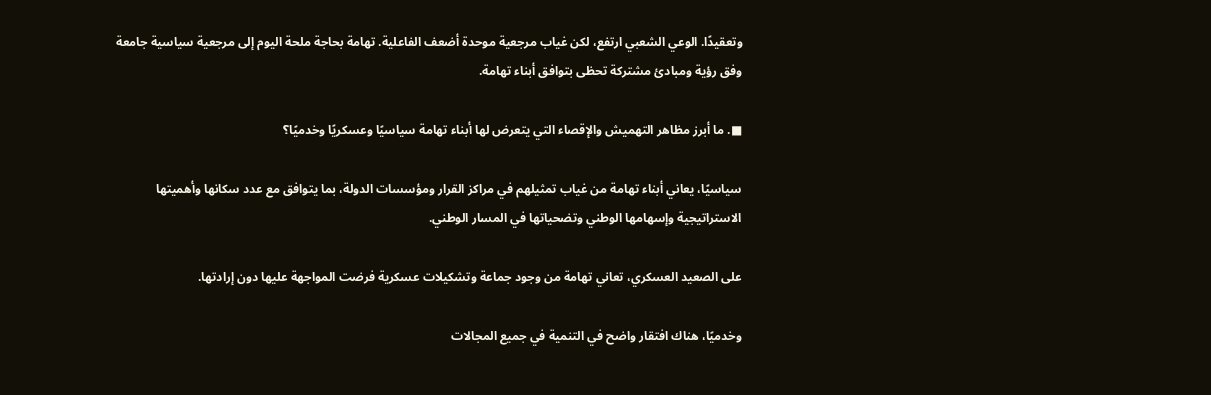وتعقيدًا. الوعي الشعبي ارتفع، لكن غياب مرجعية موحدة أضعف الفاعلية. تهامة بحاجة ملحة اليوم إلى مرجعية سياسية جامعة وفق رؤية ومبادئ مشتركة تحظى بتوافق أبناء تهامة.

■. ما أبرز مظاهر التهميش والإقصاء التي يتعرض لها أبناء تهامة سياسيًا وعسكريًا وخدميًا؟

سياسيًا، يعاني أبناء تهامة من غياب تمثيلهم في مراكز القرار ومؤسسات الدولة، بما يتوافق مع عدد سكانها وأهميتها الاستراتيجية وإسهامها الوطني وتضحياتها في المسار الوطني.

على الصعيد العسكري، تعاني تهامة من وجود جماعة وتشكيلات عسكرية فرضت المواجهة عليها دون إرادتها.

وخدميًا، هناك افتقار واضح في التنمية في جميع المجالات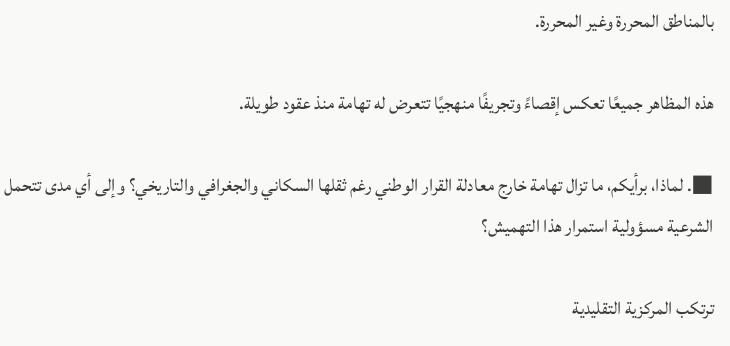بالمناطق المحررة وغير المحررة.

هذه المظاهر جميعًا تعكس إقصاءً وتجريفًا منهجيًا تتعرض له تهامة منذ عقود طويلة.

■. لماذا، برأيكم، ما تزال تهامة خارج معادلة القرار الوطني رغم ثقلها السكاني والجغرافي والتاريخي؟ وإلى أي مدى تتحمل الشرعية مسؤولية استمرار هذا التهميش؟

ترتكب المركزية التقليدية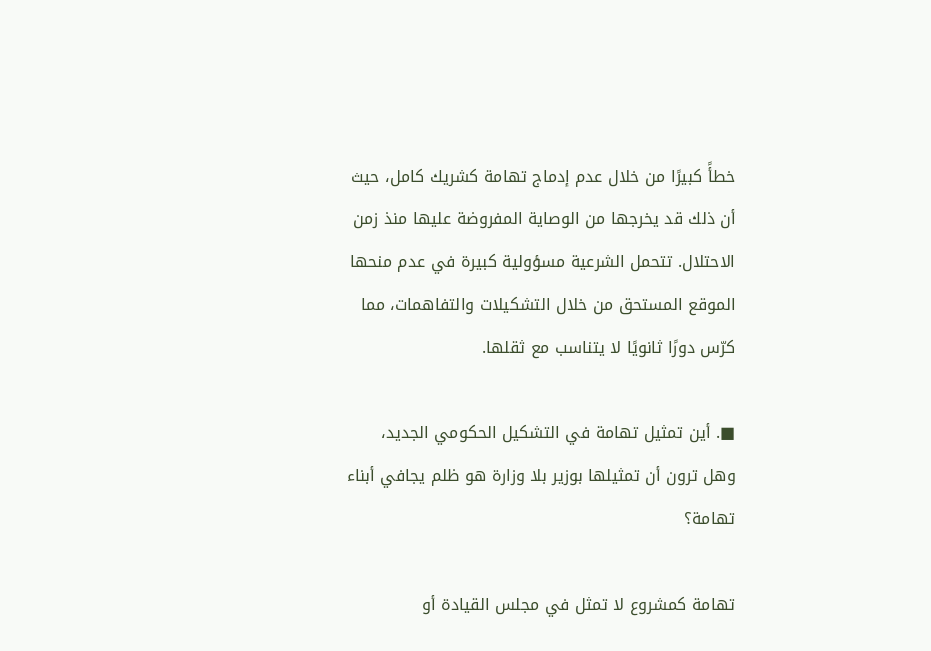خطأً كبيرًا من خلال عدم إدماج تهامة كشريك كامل، حيث أن ذلك قد يخرجها من الوصاية المفروضة عليها منذ زمن الاحتلال. تتحمل الشرعية مسؤولية كبيرة في عدم منحها الموقع المستحق من خلال التشكيلات والتفاهمات، مما كرّس دورًا ثانويًا لا يتناسب مع ثقلها.

■. أين تمثيل تهامة في التشكيل الحكومي الجديد، وهل ترون أن تمثيلها بوزير بلا وزارة هو ظلم يجافي أبناء تهامة؟

تهامة كمشروع لا تمثل في مجلس القيادة أو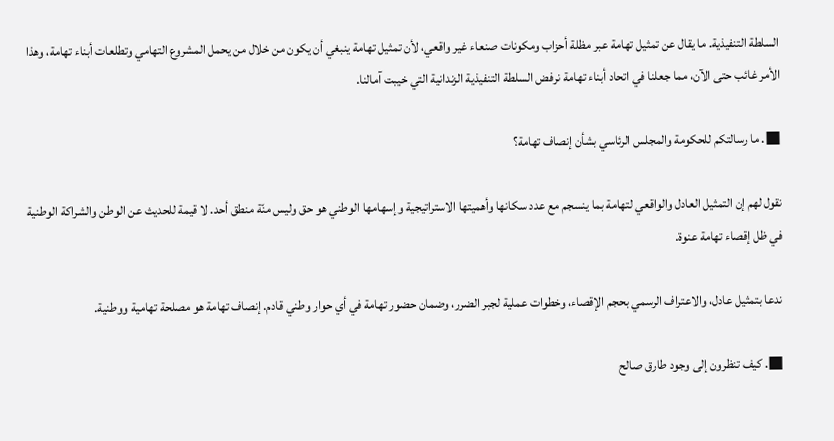السلطة التنفيذية. ما يقال عن تمثيل تهامة عبر مظلة أحزاب ومكونات صنعاء غير واقعي، لأن تمثيل تهامة ينبغي أن يكون من خلال من يحمل المشروع التهامي وتطلعات أبناء تهامة، وهذا الأمر غائب حتى الآن، مما جعلنا في اتحاد أبناء تهامة نرفض السلطة التنفيذية الزندانية التي خيبت آمالنا.

■. ما رسالتكم للحكومة والمجلس الرئاسي بشأن إنصاف تهامة؟

نقول لهم إن التمثيل العادل والواقعي لتهامة بما ينسجم مع عدد سكانها وأهميتها الاستراتيجية وإسهامها الوطني هو حق وليس منّة منطق أحد. لا قيمة للحديث عن الوطن والشراكة الوطنية في ظل إقصاء تهامة عنوة.

ندعا بتمثيل عادل، والاعتراف الرسمي بحجم الإقصاء، وخطوات عملية لجبر الضرر، وضمان حضور تهامة في أي حوار وطني قادم. إنصاف تهامة هو مصلحة تهامية ووطنية.

■. كيف تنظرون إلى وجود طارق صالح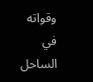وقواته في الساحل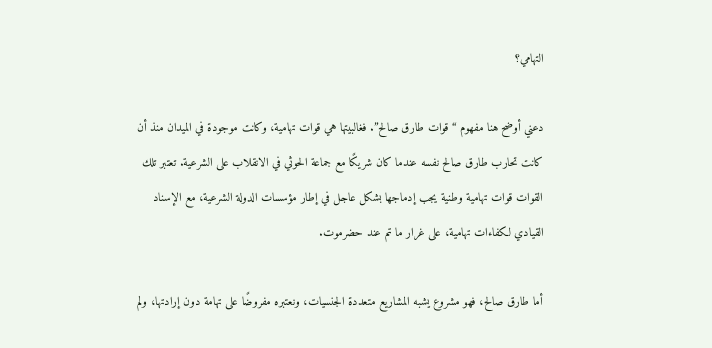التهامي؟

دعني أوضح هنا مفهوم “قوات طارق صالح”. فغالبيتها هي قوات تهامية، وكانت موجودة في الميدان منذ أن كانت تحارب طارق صالح نفسه عندما كان شريكًا مع جماعة الحوثي في الانقلاب على الشرعية. تعتبر تلك القوات قوات تهامية وطنية يجب إدماجها بشكل عاجل في إطار مؤسسات الدولة الشرعية، مع الإسناد القيادي لكفاءات تهامية، على غرار ما تم عند حضرموت.

أما طارق صالح، فهو مشروع يشبه المشاريع متعددة الجنسيات، ونعتبره مفروضًا على تهامة دون إرادتها، ولم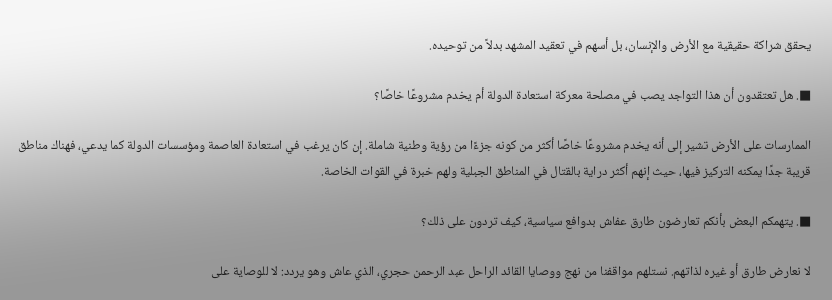يحقق شراكة حقيقية مع الأرض والإنسان، بل أسهم في تعقيد المشهد بدلاً من توحيده.

■. هل تعتقدون أن هذا التواجد يصب في مصلحة معركة استعادة الدولة أم يخدم مشروعًا خاصًا؟

الممارسات على الأرض تشير إلى أنه يخدم مشروعًا خاصًا أكثر من كونه جزءًا من رؤية وطنية شاملة. إن كان يرغب في استعادة العاصمة ومؤسسات الدولة كما يدعي، فهناك مناطق قريبة جدًا يمكنه التركيز فيها، حيث إنهم أكثر دراية بالقتال في المناطق الجبلية ولهم خبرة في القوات الخاصة.

■. يتهمكم البعض بأنكم تعارضون طارق عفاش بدوافع سياسية، كيف تردون على ذلك؟

لا نعارض طارق أو غيره لذاتهم. نستلهم مواقفنا من نهج ووصايا القائد الراحل عبد الرحمن حجري، الذي عاش وهو يردد: لا للوصاية على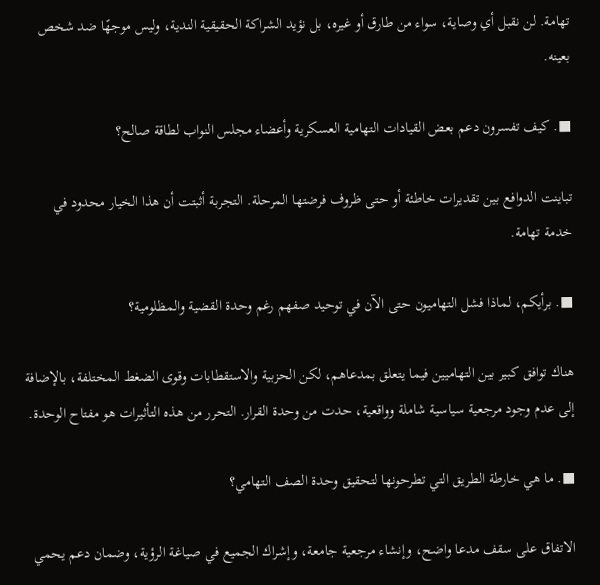تهامة. لن نقبل أي وصاية، سواء من طارق أو غيره، بل نؤيد الشراكة الحقيقية الندية، وليس موجهًا ضد شخص بعينه.

■. كيف تفسرون دعم بعض القيادات التهامية العسكرية وأعضاء مجلس النواب لطاقة صالح؟

تباينت الدوافع بين تقديرات خاطئة أو حتى ظروف فرضتها المرحلة. التجربة أثبتت أن هذا الخيار محدود في خدمة تهامة.

■. برأيكم، لماذا فشل التهاميون حتى الآن في توحيد صفهم رغم وحدة القضية والمظلومية؟

هناك توافق كبير بين التهاميين فيما يتعلق بمدعاهم، لكن الحزبية والاستقطابات وقوى الضغط المختلفة، بالإضافة إلى عدم وجود مرجعية سياسية شاملة وواقعية، حدت من وحدة القرار. التحرر من هذه التأثيرات هو مفتاح الوحدة.

■. ما هي خارطة الطريق التي تطرحونها لتحقيق وحدة الصف التهامي؟

الاتفاق على سقف مدعا واضح، وإنشاء مرجعية جامعة، وإشراك الجميع في صياغة الرؤية، وضمان دعم يحمي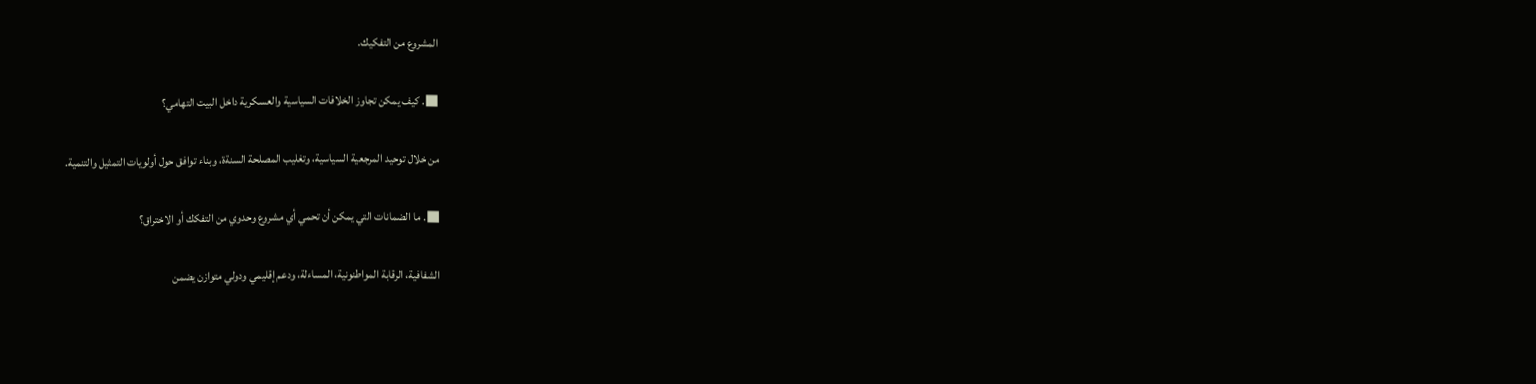المشروع من التفكيك.

■. كيف يمكن تجاوز الخلافات السياسية والعسكرية داخل البيت التهامي؟

من خلال توحيد المرجعية السياسية، وتغليب المصلحة السنةة، وبناء توافق حول أولويات التمثيل والتنمية.

■. ما الضمانات التي يمكن أن تحمي أي مشروع وحدوي من التفكك أو الاختراق؟

الشفافية، الرقابة المواطنونية، المساءلة، ودعم إقليمي ودولي متوازن يضمن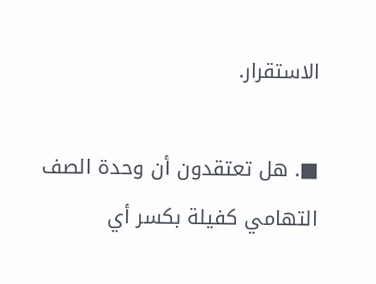الاستقرار.

■. هل تعتقدون أن وحدة الصف التهامي كفيلة بكسر أي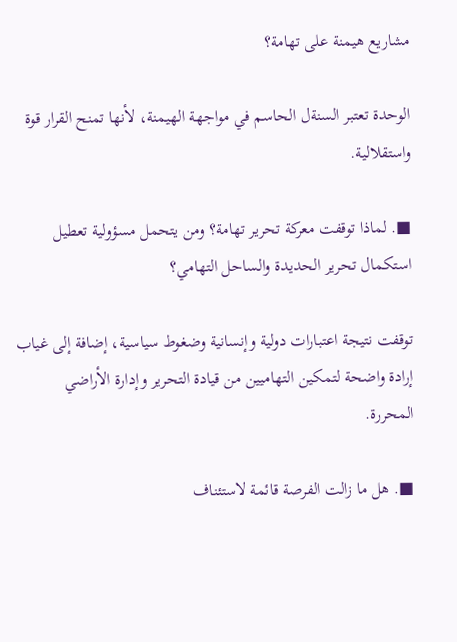مشاريع هيمنة على تهامة؟

الوحدة تعتبر السنةل الحاسم في مواجهة الهيمنة، لأنها تمنح القرار قوة واستقلالية.

■. لماذا توقفت معركة تحرير تهامة؟ ومن يتحمل مسؤولية تعطيل استكمال تحرير الحديدة والساحل التهامي؟

توقفت نتيجة اعتبارات دولية وإنسانية وضغوط سياسية، إضافة إلى غياب إرادة واضحة لتمكين التهاميين من قيادة التحرير وإدارة الأراضي المحررة.

■. هل ما زالت الفرصة قائمة لاستئناف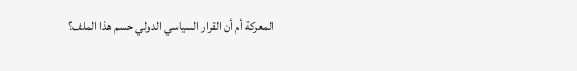المعركة أم أن القرار السياسي الدولي حسم هذا الملف؟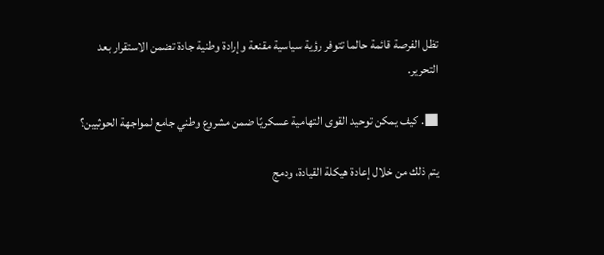تظل الفرصة قائمة حالما تتوفر رؤية سياسية مقنعة وإرادة وطنية جادة تضمن الاستقرار بعد التحرير.

■. كيف يمكن توحيد القوى التهامية عسكريًا ضمن مشروع وطني جامع لمواجهة الحوثيين؟

يتم ذلك من خلال إعادة هيكلة القيادة، ودمج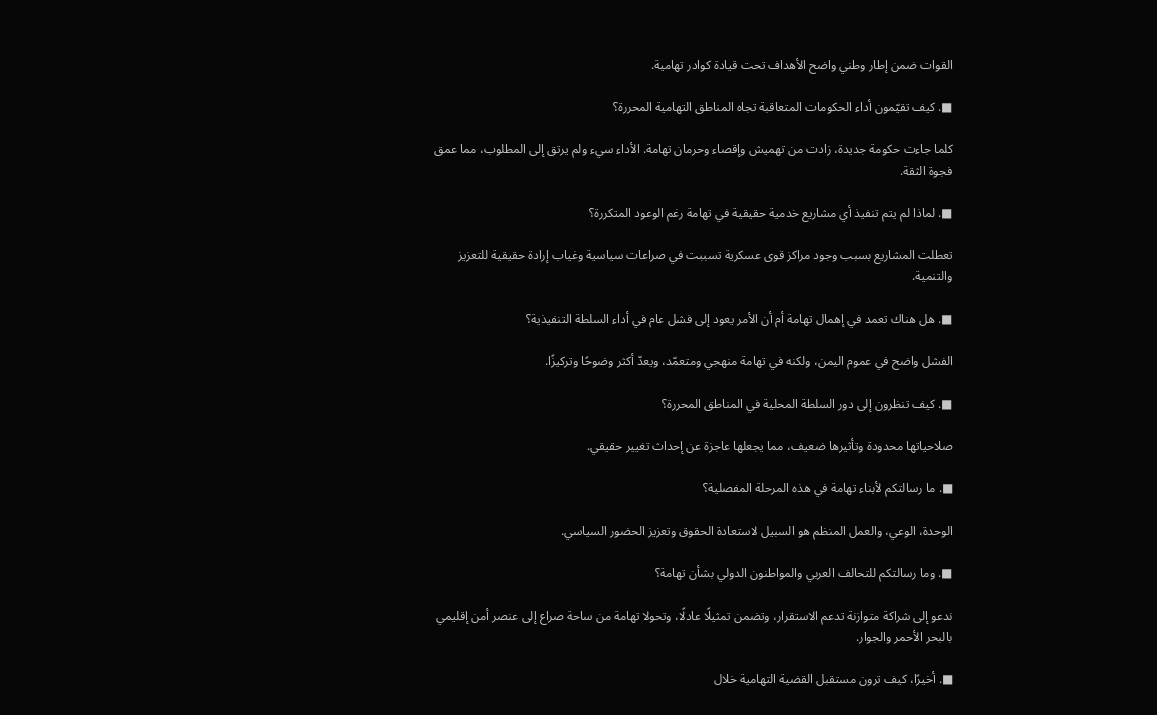القوات ضمن إطار وطني واضح الأهداف تحت قيادة كوادر تهامية.

■. كيف تقيّمون أداء الحكومات المتعاقبة تجاه المناطق التهامية المحررة؟

كلما جاءت حكومة جديدة، زادت من تهميش وإقصاء وحرمان تهامة. الأداء سيء ولم يرتق إلى المطلوب، مما عمق فجوة الثقة.

■. لماذا لم يتم تنفيذ أي مشاريع خدمية حقيقية في تهامة رغم الوعود المتكررة؟

تعطلت المشاريع بسبب وجود مراكز قوى عسكرية تسببت في صراعات سياسية وغياب إرادة حقيقية للتعزيز والتنمية.

■. هل هناك تعمد في إهمال تهامة أم أن الأمر يعود إلى فشل عام في أداء السلطة التنفيذية؟

الفشل واضح في عموم اليمن، ولكنه في تهامة منهجي ومتعمّد، ويعدّ أكثر وضوحًا وتركيزًا.

■. كيف تنظرون إلى دور السلطة المحلية في المناطق المحررة؟

صلاحياتها محدودة وتأثيرها ضعيف، مما يجعلها عاجزة عن إحداث تغيير حقيقي.

■. ما رسالتكم لأبناء تهامة في هذه المرحلة المفصلية؟

الوحدة، الوعي، والعمل المنظم هو السبيل لاستعادة الحقوق وتعزيز الحضور السياسي.

■. وما رسالتكم للتحالف العربي والمواطنون الدولي بشأن تهامة؟

ندعو إلى شراكة متوازنة تدعم الاستقرار، وتضمن تمثيلًا عادلًا، وتحولا تهامة من ساحة صراع إلى عنصر أمن إقليمي بالبحر الأحمر والجوار.

■. أخيرًا، كيف ترون مستقبل القضية التهامية خلال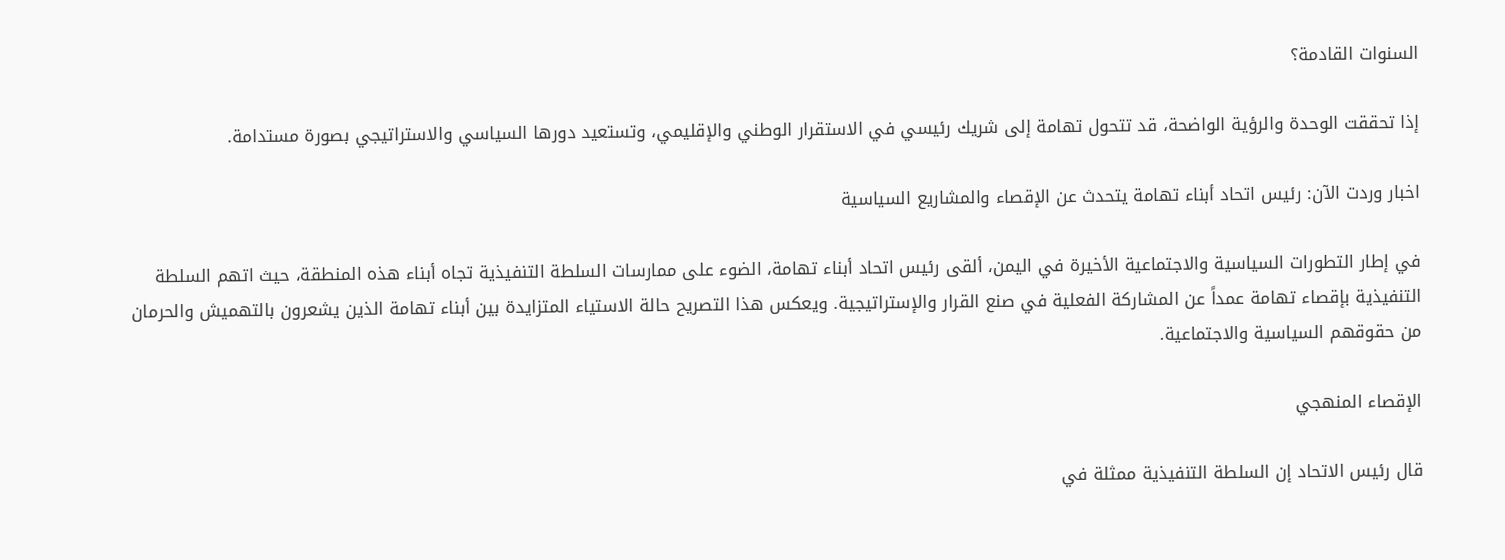السنوات القادمة؟

إذا تحققت الوحدة والرؤية الواضحة، قد تتحول تهامة إلى شريك رئيسي في الاستقرار الوطني والإقليمي، وتستعيد دورها السياسي والاستراتيجي بصورة مستدامة.

اخبار وردت الآن: رئيس اتحاد أبناء تهامة يتحدث عن الإقصاء والمشاريع السياسية

في إطار التطورات السياسية والاجتماعية الأخيرة في اليمن، ألقى رئيس اتحاد أبناء تهامة، الضوء على ممارسات السلطة التنفيذية تجاه أبناء هذه المنطقة، حيث اتهم السلطة التنفيذية بإقصاء تهامة عمداً عن المشاركة الفعلية في صنع القرار والإستراتيجية. ويعكس هذا التصريح حالة الاستياء المتزايدة بين أبناء تهامة الذين يشعرون بالتهميش والحرمان من حقوقهم السياسية والاجتماعية.

الإقصاء المنهجي

قال رئيس الاتحاد إن السلطة التنفيذية ممثلة في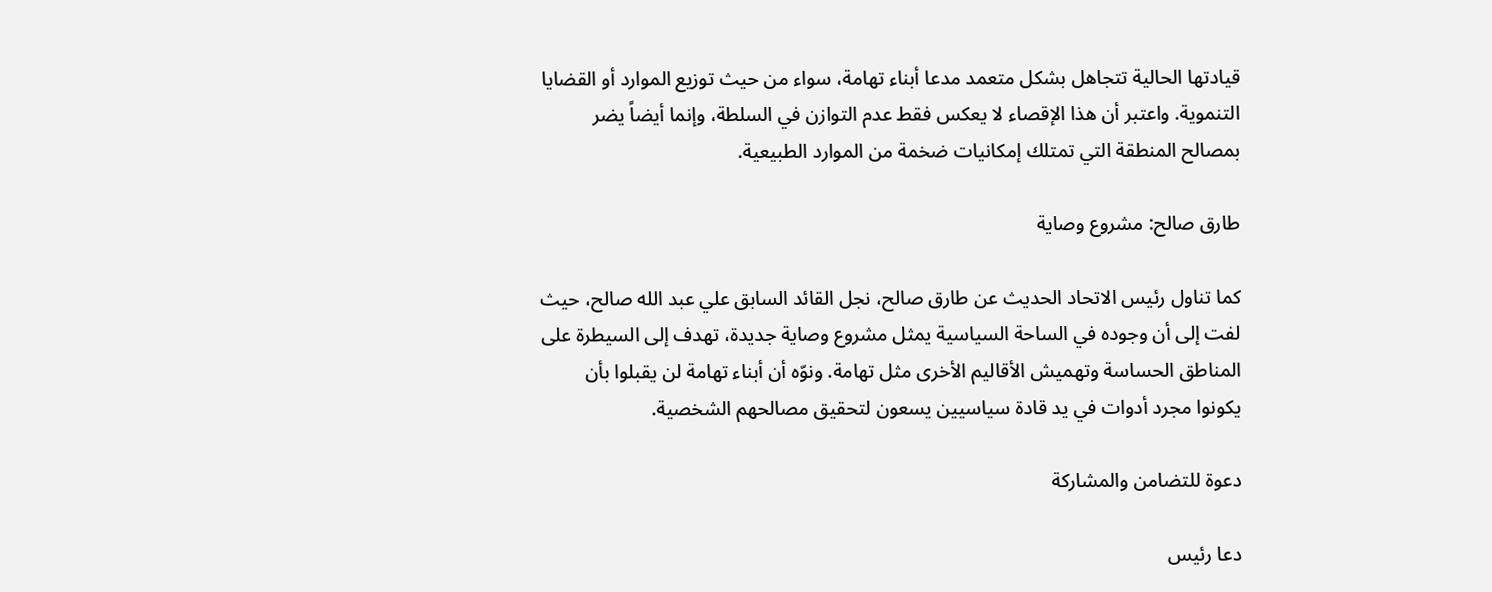قيادتها الحالية تتجاهل بشكل متعمد مدعا أبناء تهامة، سواء من حيث توزيع الموارد أو القضايا التنموية. واعتبر أن هذا الإقصاء لا يعكس فقط عدم التوازن في السلطة، وإنما أيضاً يضر بمصالح المنطقة التي تمتلك إمكانيات ضخمة من الموارد الطبيعية.

طارق صالح: مشروع وصاية

كما تناول رئيس الاتحاد الحديث عن طارق صالح، نجل القائد السابق علي عبد الله صالح، حيث لفت إلى أن وجوده في الساحة السياسية يمثل مشروع وصاية جديدة، تهدف إلى السيطرة على المناطق الحساسة وتهميش الأقاليم الأخرى مثل تهامة. ونوّه أن أبناء تهامة لن يقبلوا بأن يكونوا مجرد أدوات في يد قادة سياسيين يسعون لتحقيق مصالحهم الشخصية.

دعوة للتضامن والمشاركة

دعا رئيس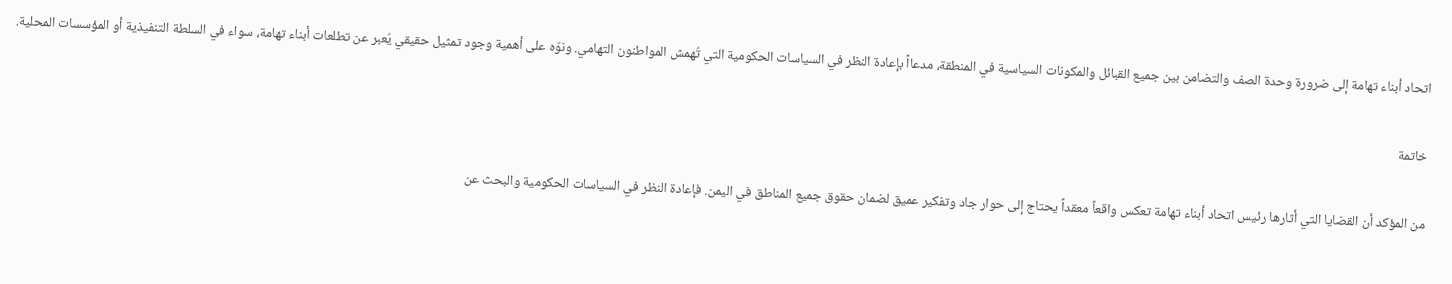اتحاد أبناء تهامة إلى ضرورة وحدة الصف والتضامن بين جميع القبائل والمكونات السياسية في المنطقة، مدعااً بإعادة النظر في السياسات الحكومية التي تُهمش المواطنون التهامي. ونوّه على أهمية وجود تمثيل حقيقي يُعبر عن تطلعات أبناء تهامة، سواء في السلطة التنفيذية أو المؤسسات المحلية.

خاتمة

من المؤكد أن القضايا التي أثارها رئيس اتحاد أبناء تهامة تعكس واقعاً معقداً يحتاج إلى حوار جاد وتفكير عميق لضمان حقوق جميع المناطق في اليمن. فإعادة النظر في السياسات الحكومية والبحث عن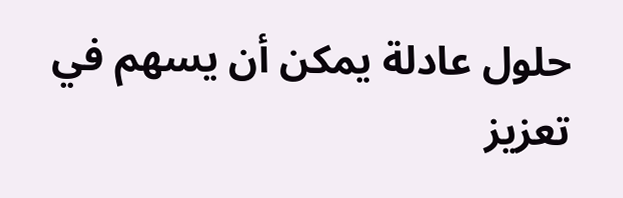حلول عادلة يمكن أن يسهم في تعزيز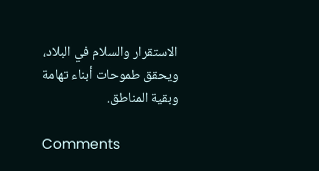الاستقرار والسلام في البلاد، ويحقق طموحات أبناء تهامة وبقية المناطق.

Comments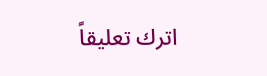اترك تعليقاً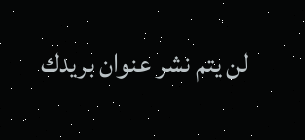لن يتم نشر عنوان بريدك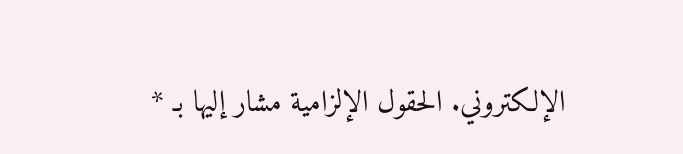الإلكتروني. الحقول الإلزامية مشار إليها بـ *